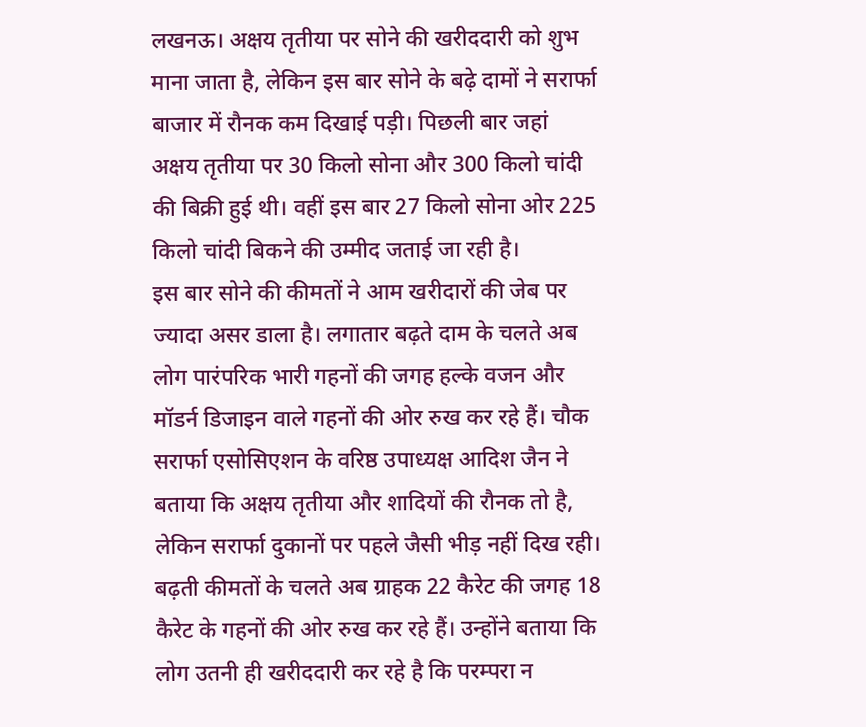लखनऊ। अक्षय तृतीया पर सोने की खरीददारी को शुभ माना जाता है, लेकिन इस बार सोने के बढ़े दामों ने सरार्फा बाजार में रौनक कम दिखाई पड़ी। पिछली बार जहां अक्षय तृतीया पर 30 किलो सोना और 300 किलो चांदी की बिक्री हुई थी। वहीं इस बार 27 किलो सोना ओर 225 किलो चांदी बिकने की उम्मीद जताई जा रही है।
इस बार सोने की कीमतों ने आम खरीदारों की जेब पर ज्यादा असर डाला है। लगातार बढ़ते दाम के चलते अब लोग पारंपरिक भारी गहनों की जगह हल्के वजन और मॉडर्न डिजाइन वाले गहनों की ओर रुख कर रहे हैं। चौक सरार्फा एसोसिएशन के वरिष्ठ उपाध्यक्ष आदिश जैन ने बताया कि अक्षय तृतीया और शादियों की रौनक तो है, लेकिन सरार्फा दुकानों पर पहले जैसी भीड़ नहीं दिख रही। बढ़ती कीमतों के चलते अब ग्राहक 22 कैरेट की जगह 18 कैरेट के गहनों की ओर रुख कर रहे हैं। उन्होंने बताया कि लोग उतनी ही खरीददारी कर रहे है कि परम्परा न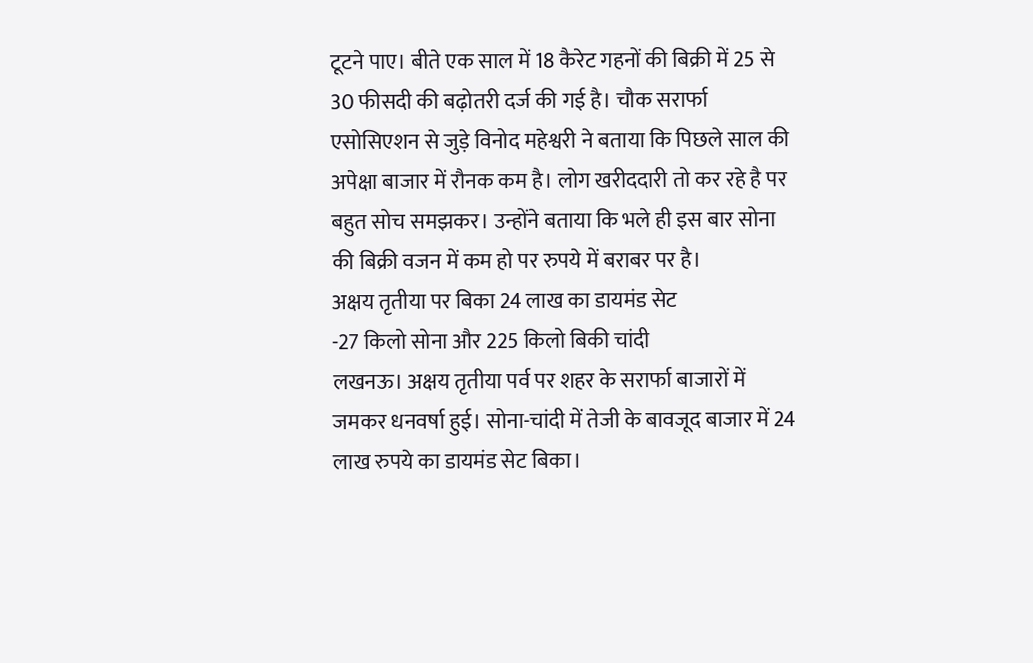टूटने पाए। बीते एक साल में 18 कैरेट गहनों की बिक्री में 25 से 30 फीसदी की बढ़ोतरी दर्ज की गई है। चौक सरार्फा एसोसिएशन से जुड़े विनोद महेश्वरी ने बताया कि पिछले साल की अपेक्षा बाजार में रौनक कम है। लोग खरीददारी तो कर रहे है पर बहुत सोच समझकर। उन्होंने बताया कि भले ही इस बार सोना की बिक्री वजन में कम हो पर रुपये में बराबर पर है।
अक्षय तृतीया पर बिका 24 लाख का डायमंड सेट
-27 किलो सोना और 225 किलो बिकी चांदी
लखनऊ। अक्षय तृतीया पर्व पर शहर के सरार्फा बाजारों में जमकर धनवर्षा हुई। सोना-चांदी में तेजी के बावजूद बाजार में 24 लाख रुपये का डायमंड सेट बिका।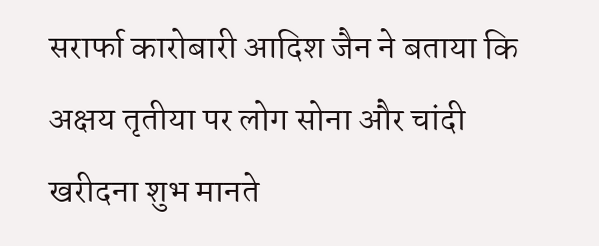सरार्फा कारोबारी आदिश जैन ने बताया कि अक्षय तृतीया पर लोग सोना और चांदी खरीदना शुभ मानते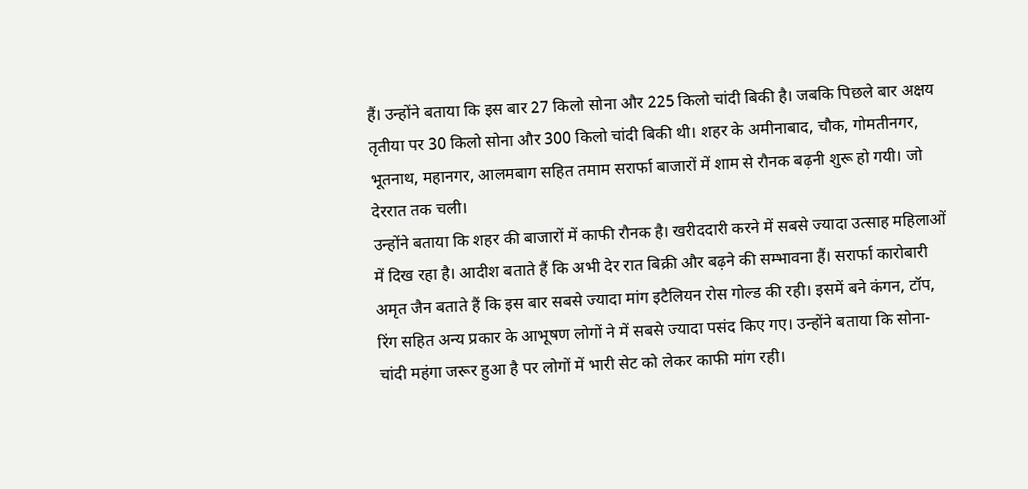हैं। उन्होंने बताया कि इस बार 27 किलो सोना और 225 किलो चांदी बिकी है। जबकि पिछले बार अक्षय तृतीया पर 30 किलो सोना और 300 किलो चांदी बिकी थी। शहर के अमीनाबाद, चौक, गोमतीनगर, भूतनाथ, महानगर, आलमबाग सहित तमाम सरार्फा बाजारों में शाम से रौनक बढ़नी शुरू हो गयी। जो देररात तक चली।
उन्होंने बताया कि शहर की बाजारों में काफी रौनक है। खरीददारी करने में सबसे ज्यादा उत्साह महिलाओं में दिख रहा है। आदीश बताते हैं कि अभी देर रात बिक्री और बढ़ने की सम्भावना हैं। सरार्फा कारोबारी अमृत जैन बताते हैं कि इस बार सबसे ज्यादा मांग इटैलियन रोस गोल्ड की रही। इसमें बने कंगन, टॉप, रिंग सहित अन्य प्रकार के आभूषण लोगों ने में सबसे ज्यादा पसंद किए गए। उन्होंने बताया कि सोना-चांदी महंगा जरूर हुआ है पर लोगों में भारी सेट को लेकर काफी मांग रही।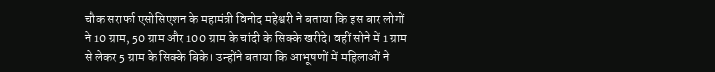चौक सरार्फा एसोसिएशन के महामंत्री विनोद महेश्वरी ने बताया कि इस बार लोगों ने 10 ग्राम, 50 ग्राम और 100 ग्राम के चांदी के सिक्के खरीदे। वहीं सोने में 1 ग्राम से लेकर 5 ग्राम के सिक्के बिके। उन्होंने बताया कि आभूषणों में महिलाओं ने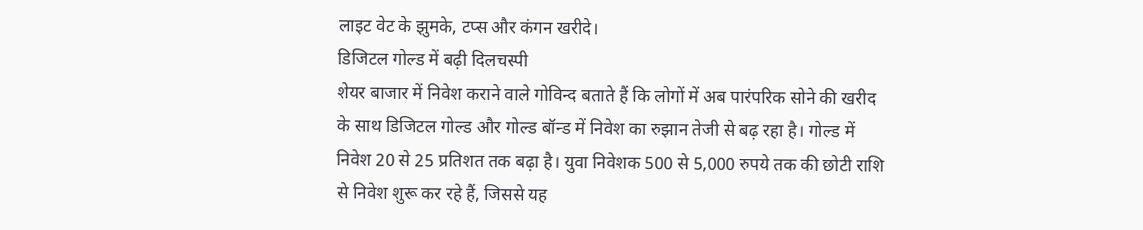लाइट वेट के झुमके, टप्स और कंगन खरीदे।
डिजिटल गोल्ड में बढ़ी दिलचस्पी
शेयर बाजार में निवेश कराने वाले गोविन्द बताते हैं कि लोगों में अब पारंपरिक सोने की खरीद के साथ डिजिटल गोल्ड और गोल्ड बॉन्ड में निवेश का रुझान तेजी से बढ़ रहा है। गोल्ड में निवेश 20 से 25 प्रतिशत तक बढ़ा है। युवा निवेशक 500 से 5,000 रुपये तक की छोटी राशि से निवेश शुरू कर रहे हैं, जिससे यह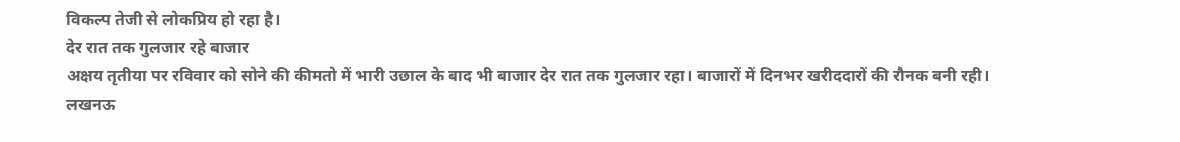विकल्प तेजी से लोकप्रिय हो रहा है।
देर रात तक गुलजार रहे बाजार
अक्षय तृतीया पर रविवार को सोने की कीमतो में भारी उछाल के बाद भी बाजार देर रात तक गुलजार रहा। बाजारों में दिनभर खरीददारों की रौनक बनी रही। लखनऊ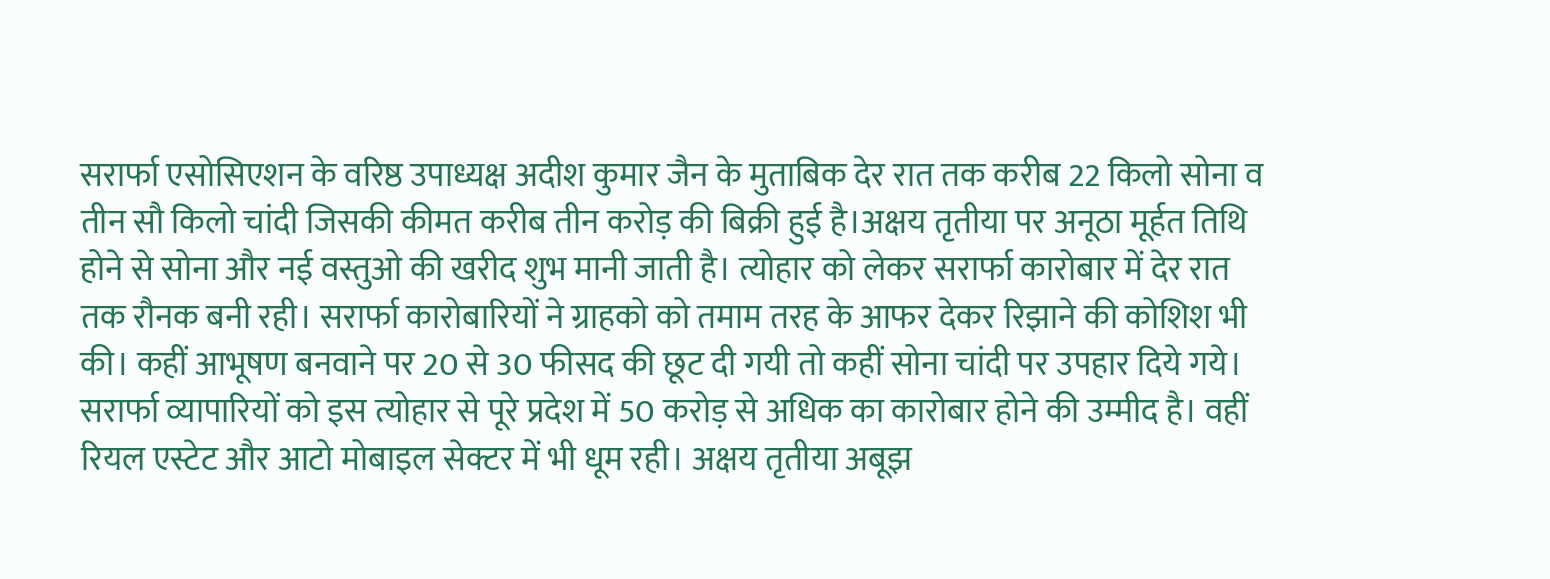सरार्फा एसोसिएशन के वरिष्ठ उपाध्यक्ष अदीश कुमार जैन के मुताबिक देर रात तक करीब 22 किलो सोना व तीन सौ किलो चांदी जिसकी कीमत करीब तीन करोड़ की बिक्री हुई है।अक्षय तृतीया पर अनूठा मूर्हत तिथि होने से सोना और नई वस्तुओ की खरीद शुभ मानी जाती है। त्योहार को लेकर सरार्फा कारोबार में देर रात तक रौनक बनी रही। सरार्फा कारोबारियों ने ग्राहको को तमाम तरह के आफर देकर रिझाने की कोशिश भी की। कहीं आभूषण बनवाने पर 20 से 30 फीसद की छूट दी गयी तो कहीं सोना चांदी पर उपहार दिये गये। सरार्फा व्यापारियों को इस त्योहार से पूरे प्रदेश में 50 करोड़ से अधिक का कारोबार होने की उम्मीद है। वहीं रियल एस्टेट और आटो मोबाइल सेक्टर में भी धूम रही। अक्षय तृतीया अबूझ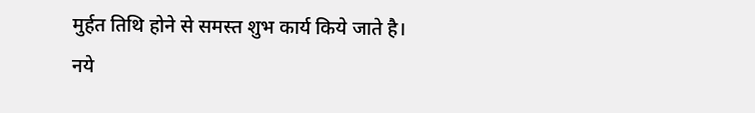मुर्हत तिथि होने से समस्त शुभ कार्य किये जाते है। नये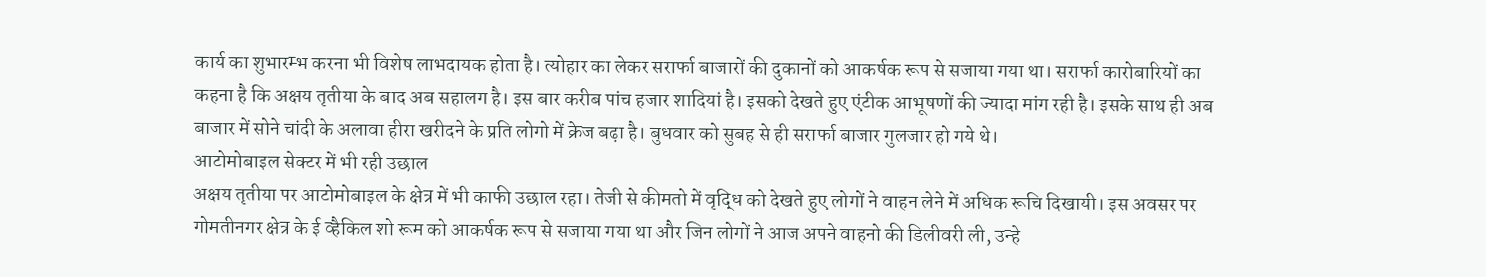कार्य का शुभारम्भ करना भी विशेष लाभदायक होता है। त्योहार का लेकर सरार्फा बाजारों की दुकानों को आकर्षक रूप से सजाया गया था। सरार्फा कारोबारियों का कहना है कि अक्षय तृतीया के बाद अब सहालग है। इस बार करीब पांच हजार शादियां है। इसको देखते हुए एंटीक आभूषणों की ज्यादा मांग रही है। इसके साथ ही अब बाजार में सोने चांदी के अलावा हीरा खरीदने के प्रति लोगो में क्रेज बढ़ा है। बुधवार को सुबह से ही सरार्फा बाजार गुलजार हो गये थे।
आटोमोबाइल सेक्टर में भी रही उछाल
अक्षय तृतीया पर आटोमोबाइल के क्षेत्र में भी काफी उछाल रहा। तेजी से कीमतो में वृद्धि को देखते हुए लोगों ने वाहन लेने में अधिक रूचि दिखायी। इस अवसर पर गोमतीनगर क्षेत्र के ई व्हैकिल शो रूम को आकर्षक रूप से सजाया गया था और जिन लोगों ने आज अपने वाहनो की डिलीवरी ली, उन्हे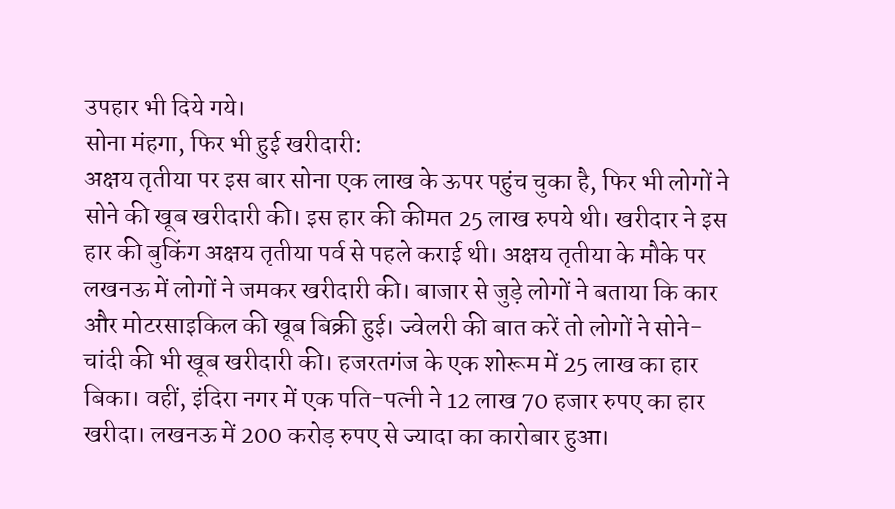उपहार भी दिये गये।
सोना मंहगा, फिर भी हुई खरीदारी:
अक्षय तृतीया पर इस बार सोना एक लाख के ऊपर पहुंच चुका है, फिर भी लोगों ने सोने की खूब खरीदारी की। इस हार की कीमत 25 लाख रुपये थी। खरीदार ने इस हार की बुकिंग अक्षय तृतीया पर्व से पहले कराई थी। अक्षय तृतीया के मौके पर लखनऊ में लोगों ने जमकर खरीदारी की। बाजार से जुड़े लोगों ने बताया कि कार और मोटरसाइकिल की खूब बिक्री हुई। ज्वेलरी की बात करें तो लोगों ने सोने-चांदी की भी खूब खरीदारी की। हजरतगंज के एक शोरूम में 25 लाख का हार बिका। वहीं, इंदिरा नगर में एक पति-पत्नी ने 12 लाख 70 हजार रुपए का हार खरीदा। लखनऊ में 200 करोड़ रुपए से ज्यादा का कारोबार हुआ।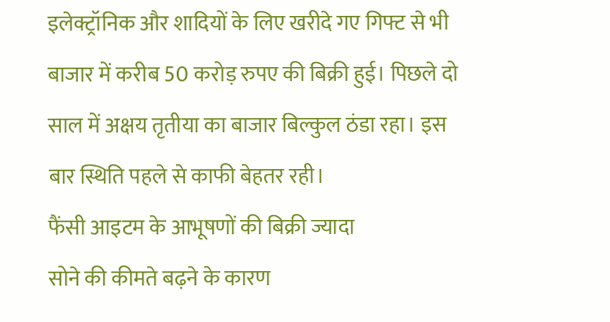इलेक्ट्रॉनिक और शादियों के लिए खरीदे गए गिफ्ट से भी बाजार में करीब 50 करोड़ रुपए की बिक्री हुई। पिछले दो साल में अक्षय तृतीया का बाजार बिल्कुल ठंडा रहा। इस बार स्थिति पहले से काफी बेहतर रही।
फैंसी आइटम के आभूषणों की बिक्री ज्यादा
सोने की कीमते बढ़ने के कारण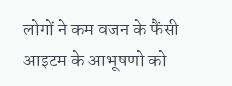लोगों ने कम वजन के फैंसी आइटम के आभूषणो को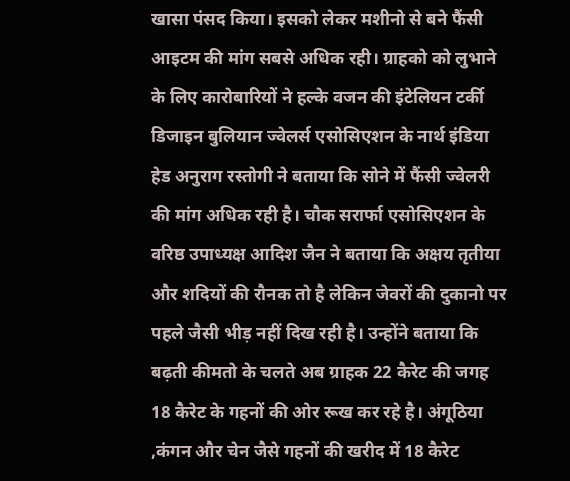खासा पंसद किया। इसको लेकर मशीनो से बने फैंसी आइटम की मांग सबसे अधिक रही। ग्राहको को लुभाने के लिए कारोबारियों ने हल्के वजन की इंटेलियन टर्की डिजाइन बुलियान ज्वेलर्स एसोसिएशन के नार्थ इंडिया हेड अनुराग रस्तोगी ने बताया कि सोने में फैंसी ज्वेलरी की मांग अधिक रही है। चौक सरार्फा एसोसिएशन के वरिष्ठ उपाध्यक्ष आदिश जैन ने बताया कि अक्षय तृतीया और शदियों की रौनक तो है लेकिन जेवरों की दुकानो पर पहले जैसी भीड़ नहीं दिख रही है। उन्होंने बताया कि बढ़ती कीमतो के चलते अब ग्राहक 22 कैरेट की जगह 18 कैरेट के गहनों की ओर रूख कर रहे है। अंगूठिया ,कंगन और चेन जैसे गहनों की खरीद में 18 कैरेट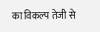का विकल्प तेजी से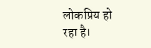लोकप्रिय हो रहा है।